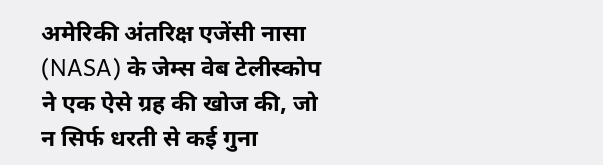अमेरिकी अंतरिक्ष एजेंसी नासा (NASA) के जेम्स वेब टेलीस्कोप ने एक ऐसे ग्रह की खोज की, जो न सिर्फ धरती से कई गुना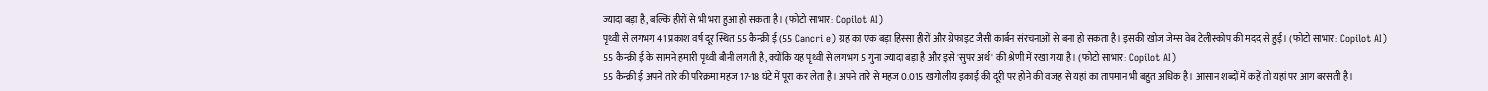ज्यादा बड़ा है, बल्कि हीरों से भी भरा हुआ हो सकता है। (फोटो साभार: Copilot AI)
पृथ्वी से लगभग 41 प्रकाश वर्ष दूर स्थित 55 कैन्क्री ई (55 Cancri e) ग्रह का एक बड़ा हिस्सा हीरों और ग्रेफाइट जैसी कार्बन संरचनाओं से बना हो सकता है। इसकी खोज जेम्स वेब टेलीस्कोप की मदद से हुई। (फोटो साभार: Copilot AI)
55 कैन्क्री ई के सामने हमारी पृथ्वी बौनी लगती है, क्योंकि यह पृथ्वी से लगभग 5 गुना ज्यादा बड़ा है और इसे 'सुपर अर्थ' की श्रेणी में रखा गया है। (फोटो साभार: Copilot AI)
55 कैन्क्री ई अपने तारे की परिक्रमा महज 17-18 घंटे में पूरा कर लेता है। अपने तारे से महज 0.015 खगोलीय इकाई की दूरी पर होने की वजह से यहां का तापमान भी बहुत अधिक है। आसान शब्दों में कहें तो यहां पर आग बरसती है।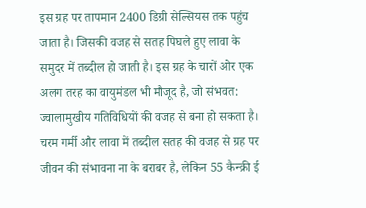इस ग्रह पर तापमान 2400 डिग्री सेल्सियस तक पहुंच जाता है। जिसकी वजह से सतह पिघले हुए लावा के समुदर में तब्दील हो जाती है। इस ग्रह के चारों ओर एक अलग तरह का वायुमंडल भी मौजूद है, जो संभवत: ज्वालामुखीय गतिविधियों की वजह से बना हो सकता है।
चरम गर्मी और लावा में तब्दील सतह की वजह से ग्रह पर जीवन की संभावना ना के बराबर है, लेकिन 55 कैन्क्री ई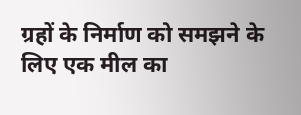ग्रहों के निर्माण को समझने के लिए एक मील का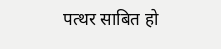पत्थर साबित हो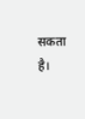सकता है।